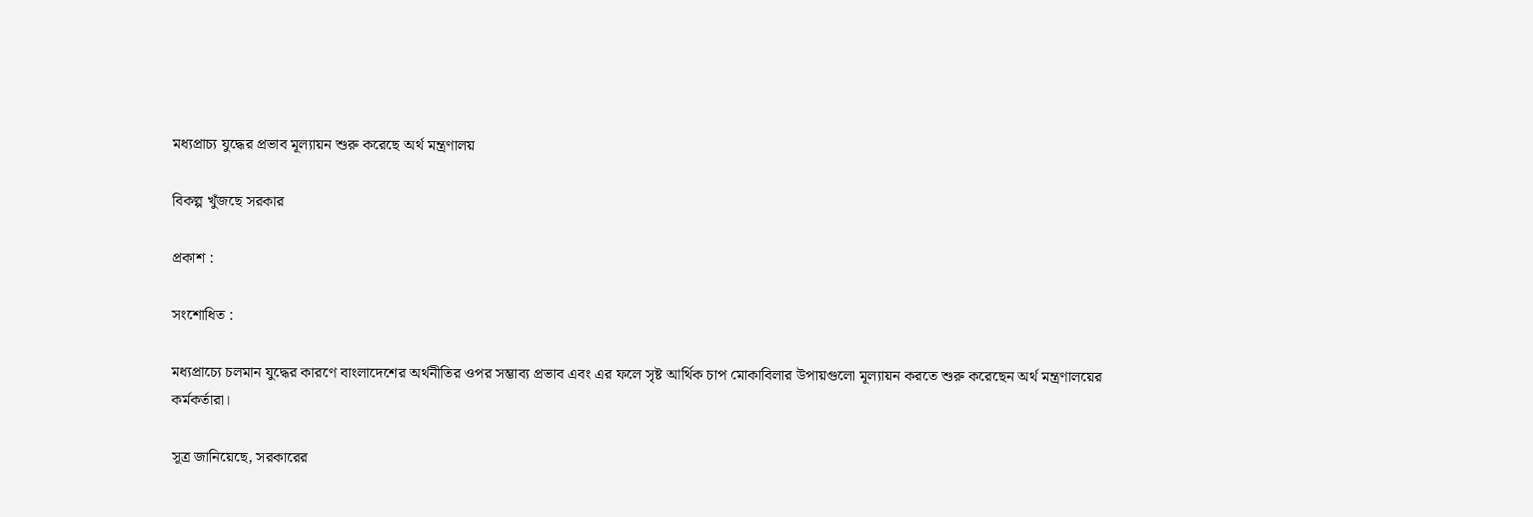মধ্যপ্রাচ্য যুদ্ধের প্রভাব মূল্যায়ন শুরু করেছে অর্থ মন্ত্রণালয়

বিকল্প খুঁজছে সরকার

প্রকাশ :

সংশোধিত :

মধ্যপ্রাচ্যে চলমান যুদ্ধের কারণে বাংলাদেশের অর্থনীতির ওপর সম্ভাব্য প্রভাব এবং এর ফলে সৃষ্ট আর্থিক চাপ মোকাবিলার উপায়গুলো মূল্যায়ন করতে শুরু করেছেন অর্থ মন্ত্রণালয়ের কর্মকর্তারা।

সূত্র জানিয়েছে, সরকারের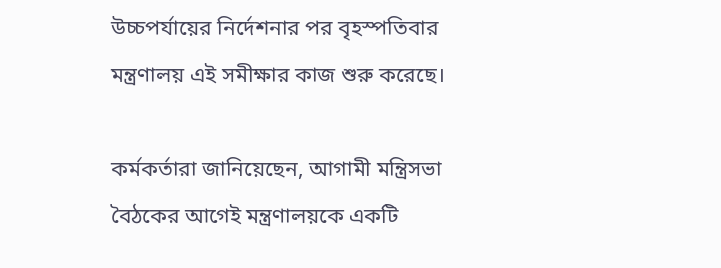উচ্চপর্যায়ের নির্দেশনার পর বৃহস্পতিবার মন্ত্রণালয় এই সমীক্ষার কাজ শুরু করেছে।

কর্মকর্তারা জানিয়েছেন, আগামী মন্ত্রিসভা বৈঠকের আগেই মন্ত্রণালয়কে একটি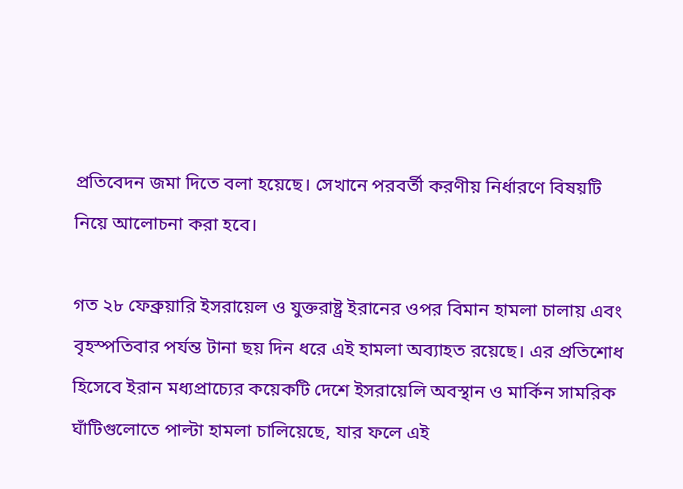প্রতিবেদন জমা দিতে বলা হয়েছে। সেখানে পরবর্তী করণীয় নির্ধারণে বিষয়টি নিয়ে আলোচনা করা হবে।

গত ২৮ ফেব্রুয়ারি ইসরায়েল ও যুক্তরাষ্ট্র ইরানের ওপর বিমান হামলা চালায় এবং বৃহস্পতিবার পর্যন্ত টানা ছয় দিন ধরে এই হামলা অব্যাহত রয়েছে। এর প্রতিশোধ হিসেবে ইরান মধ্যপ্রাচ্যের কয়েকটি দেশে ইসরায়েলি অবস্থান ও মার্কিন সামরিক ঘাঁটিগুলোতে পাল্টা হামলা চালিয়েছে, যার ফলে এই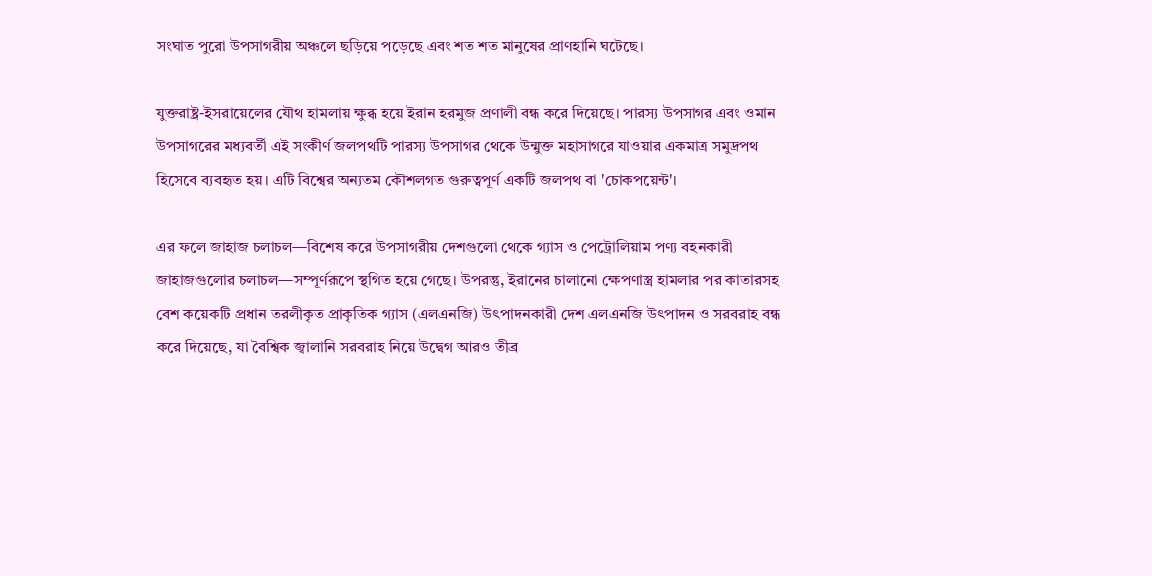সংঘাত পুরো উপসাগরীয় অঞ্চলে ছড়িয়ে পড়েছে এবং শত শত মানুষের প্রাণহানি ঘটেছে।

যুক্তরাষ্ট্র-ইসরায়েলের যৌথ হামলায় ক্ষুব্ধ হয়ে ইরান হরমুজ প্রণালী বন্ধ করে দিয়েছে। পারস্য উপসাগর এবং ওমান উপসাগরের মধ্যবর্তী এই সংকীর্ণ জলপথটি পারস্য উপসাগর থেকে উন্মুক্ত মহাসাগরে যাওয়ার একমাত্র সমুদ্রপথ হিসেবে ব্যবহৃত হয়। এটি বিশ্বের অন্যতম কৌশলগত গুরুত্বপূর্ণ একটি জলপথ বা 'চোকপয়েন্ট'।

এর ফলে জাহাজ চলাচল—বিশেষ করে উপসাগরীয় দেশগুলো থেকে গ্যাস ও পেট্রোলিয়াম পণ্য বহনকারী জাহাজগুলোর চলাচল—সম্পূর্ণরূপে স্থগিত হয়ে গেছে। উপরন্তু, ইরানের চালানো ক্ষেপণাস্ত্র হামলার পর কাতারসহ বেশ কয়েকটি প্রধান তরলীকৃত প্রাকৃতিক গ্যাস (এলএনজি) উৎপাদনকারী দেশ এলএনজি উৎপাদন ও সরবরাহ বন্ধ করে দিয়েছে, যা বৈশ্বিক জ্বালানি সরবরাহ নিয়ে উদ্বেগ আরও তীব্র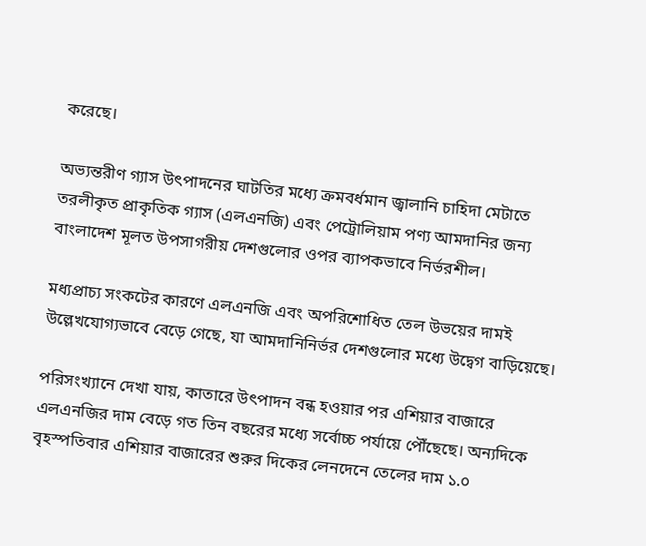করেছে।

অভ্যন্তরীণ গ্যাস উৎপাদনের ঘাটতির মধ্যে ক্রমবর্ধমান জ্বালানি চাহিদা মেটাতে তরলীকৃত প্রাকৃতিক গ্যাস (এলএনজি) এবং পেট্রোলিয়াম পণ্য আমদানির জন্য বাংলাদেশ মূলত উপসাগরীয় দেশগুলোর ওপর ব্যাপকভাবে নির্ভরশীল।

মধ্যপ্রাচ্য সংকটের কারণে এলএনজি এবং অপরিশোধিত তেল উভয়ের দামই উল্লেখযোগ্যভাবে বেড়ে গেছে, যা আমদানিনির্ভর দেশগুলোর মধ্যে উদ্বেগ বাড়িয়েছে।

পরিসংখ্যানে দেখা যায়, কাতারে উৎপাদন বন্ধ হওয়ার পর এশিয়ার বাজারে এলএনজির দাম বেড়ে গত তিন বছরের মধ্যে সর্বোচ্চ পর্যায়ে পৌঁছেছে। অন্যদিকে বৃহস্পতিবার এশিয়ার বাজারের শুরুর দিকের লেনদেনে তেলের দাম ১.০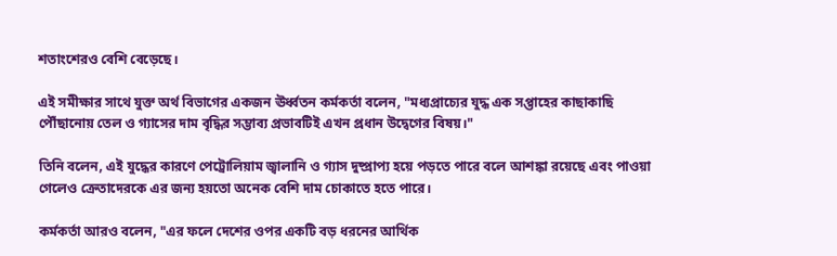শতাংশেরও বেশি বেড়েছে।

এই সমীক্ষার সাথে যুক্ত অর্থ বিভাগের একজন ঊর্ধ্বতন কর্মকর্তা বলেন, "মধ্যপ্রাচ্যের যুদ্ধ এক সপ্তাহের কাছাকাছি পৌঁছানোয় তেল ও গ্যাসের দাম বৃদ্ধির সম্ভাব্য প্রভাবটিই এখন প্রধান উদ্বেগের বিষয়।"

তিনি বলেন, এই যুদ্ধের কারণে পেট্রোলিয়াম জ্বালানি ও গ্যাস দুষ্প্রাপ্য হয়ে পড়তে পারে বলে আশঙ্কা রয়েছে এবং পাওয়া গেলেও ক্রেতাদেরকে এর জন্য হয়তো অনেক বেশি দাম চোকাতে হতে পারে।

কর্মকর্তা আরও বলেন, "এর ফলে দেশের ওপর একটি বড় ধরনের আর্থিক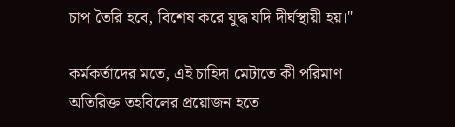চাপ তৈরি হবে, বিশেষ করে যুদ্ধ যদি দীর্ঘস্থায়ী হয়।"

কর্মকর্তাদের মতে, এই চাহিদা মেটাতে কী পরিমাণ অতিরিক্ত তহবিলের প্রয়োজন হতে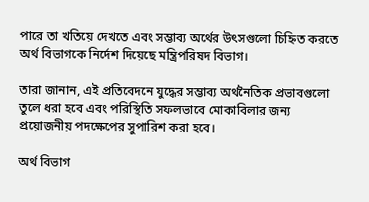পারে তা খতিয়ে দেখতে এবং সম্ভাব্য অর্থের উৎসগুলো চিহ্নিত করতে অর্থ বিভাগকে নির্দেশ দিয়েছে মন্ত্রিপরিষদ বিভাগ।

তারা জানান, এই প্রতিবেদনে যুদ্ধের সম্ভাব্য অর্থনৈতিক প্রভাবগুলো তুলে ধরা হবে এবং পরিস্থিতি সফলভাবে মোকাবিলার জন্য প্রয়োজনীয় পদক্ষেপের সুপারিশ করা হবে।

অর্থ বিভাগ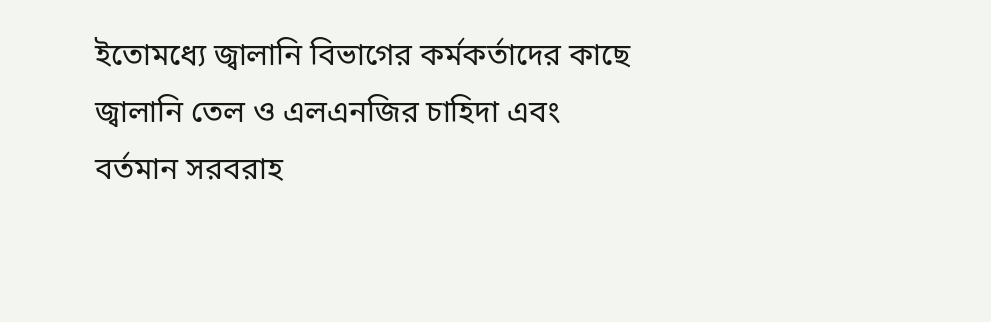ইতোমধ্যে জ্বালানি বিভাগের কর্মকর্তাদের কাছে জ্বালানি তেল ও এলএনজির চাহিদা এবং বর্তমান সরবরাহ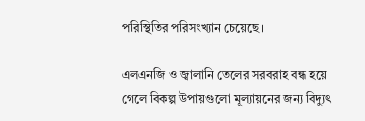পরিস্থিতির পরিসংখ্যান চেয়েছে।

এলএনজি ও জ্বালানি তেলের সরবরাহ বন্ধ হয়ে গেলে বিকল্প উপায়গুলো মূল্যায়নের জন্য বিদ্যুৎ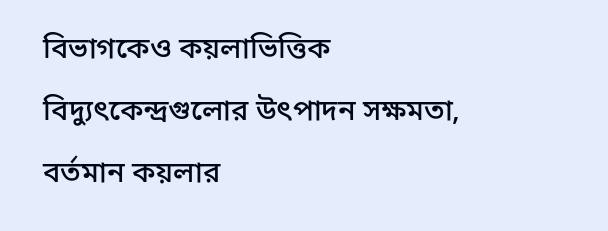বিভাগকেও কয়লাভিত্তিক বিদ্যুৎকেন্দ্রগুলোর উৎপাদন সক্ষমতা, বর্তমান কয়লার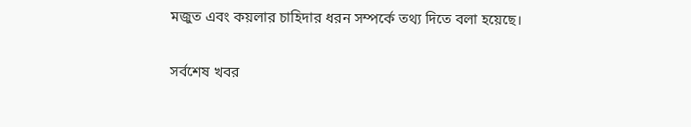মজুত এবং কয়লার চাহিদার ধরন সম্পর্কে তথ্য দিতে বলা হয়েছে।

সর্বশেষ খবর